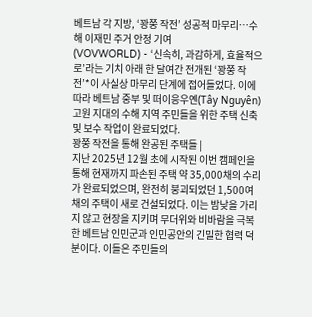베트남 각 지방, ‘꽝쭝 작전’ 성공적 마무리…수해 이재민 주거 안정 기여
(VOVWORLD) - ‘신속히, 과감하게, 효율적으로’라는 기치 아래 한 달여간 전개된 ‘꽝쭝 작전’*이 사실상 마무리 단계에 접어들었다. 이에 따라 베트남 중부 및 떠이응우옌(Tây Nguyên) 고원 지대의 수해 지역 주민들을 위한 주택 신축 및 보수 작업이 완료되었다.
꽝쭝 작전을 통해 완공된 주택들 |
지난 2025년 12월 초에 시작된 이번 캠페인을 통해 현재까지 파손된 주택 약 35,000채의 수리가 완료되었으며, 완전히 붕괴되었던 1,500여 채의 주택이 새로 건설되었다. 이는 밤낮을 가리지 않고 현장을 지키며 무더위와 비바람을 극복한 베트남 인민군과 인민공안의 긴밀한 협력 덕분이다. 이들은 주민들의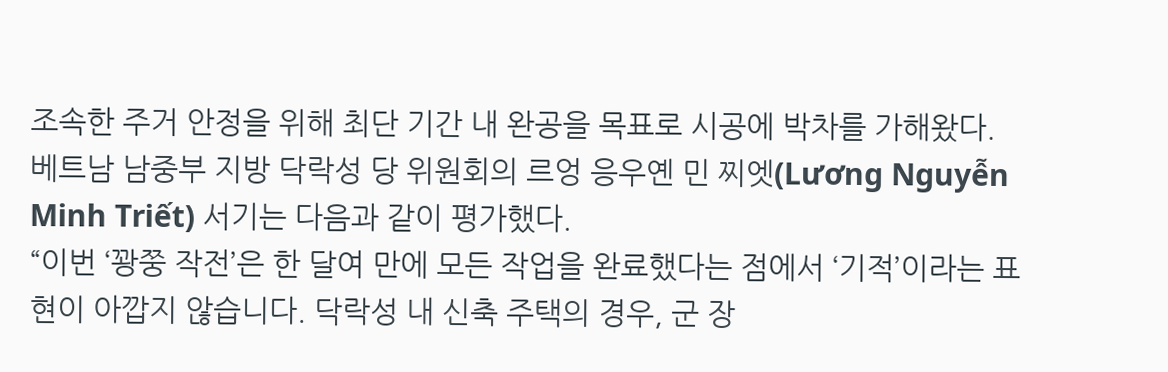조속한 주거 안정을 위해 최단 기간 내 완공을 목표로 시공에 박차를 가해왔다. 베트남 남중부 지방 닥락성 당 위원회의 르엉 응우옌 민 찌엣(Lương Nguyễn Minh Triết) 서기는 다음과 같이 평가했다.
“이번 ‘꽝쭝 작전’은 한 달여 만에 모든 작업을 완료했다는 점에서 ‘기적’이라는 표현이 아깝지 않습니다. 닥락성 내 신축 주택의 경우, 군 장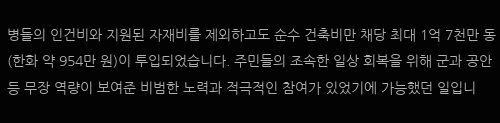병들의 인건비와 지원된 자재비를 제외하고도 순수 건축비만 채당 최대 1억 7천만 동(한화 약 954만 원)이 투입되었습니다. 주민들의 조속한 일상 회복을 위해 군과 공안 등 무장 역량이 보여준 비범한 노력과 적극적인 참여가 있었기에 가능했던 일입니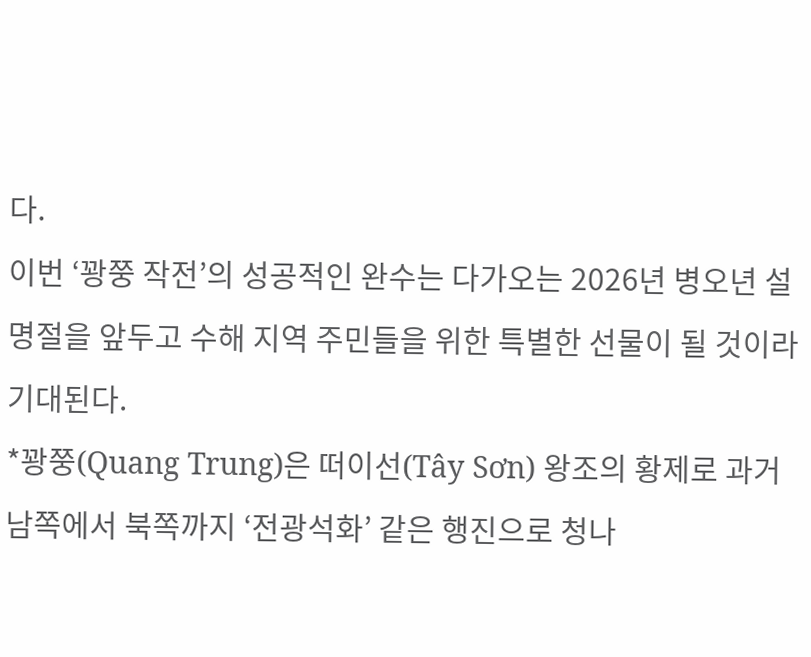다.
이번 ‘꽝쭝 작전’의 성공적인 완수는 다가오는 2026년 병오년 설 명절을 앞두고 수해 지역 주민들을 위한 특별한 선물이 될 것이라 기대된다.
*꽝쭝(Quang Trung)은 떠이선(Tây Sơn) 왕조의 황제로 과거 남쪽에서 북쪽까지 ‘전광석화’ 같은 행진으로 청나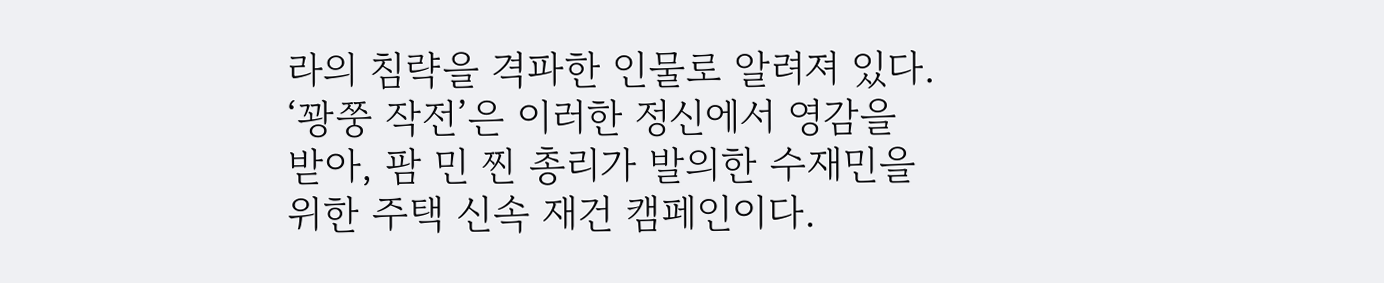라의 침략을 격파한 인물로 알려져 있다. ‘꽝쭝 작전’은 이러한 정신에서 영감을 받아, 팜 민 찐 총리가 발의한 수재민을 위한 주택 신속 재건 캠페인이다.